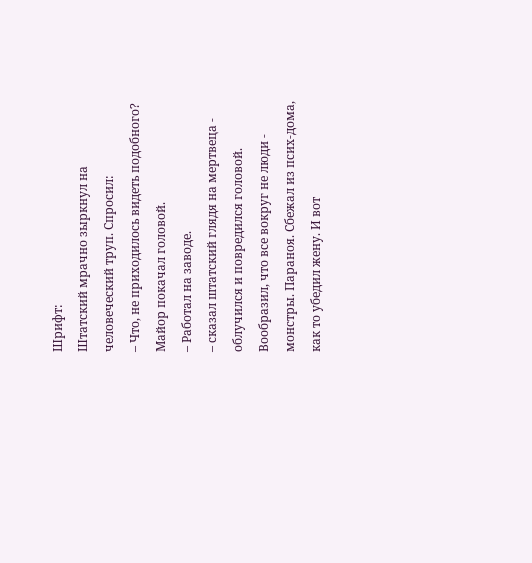Шрифт:
Штатский мрачно зыркнул на человеческий труп. Спросил:
– Что, не приходилось видеть подобного?
Майор покачал головой.
– Работал на заводе.
– сказал штатский глядя на мертвеца - облучился и повредился головой. Вообразил, что все вокруг не люди - монстры. Параноя. Сбежал из псих-дома, как то убедил жену. И вот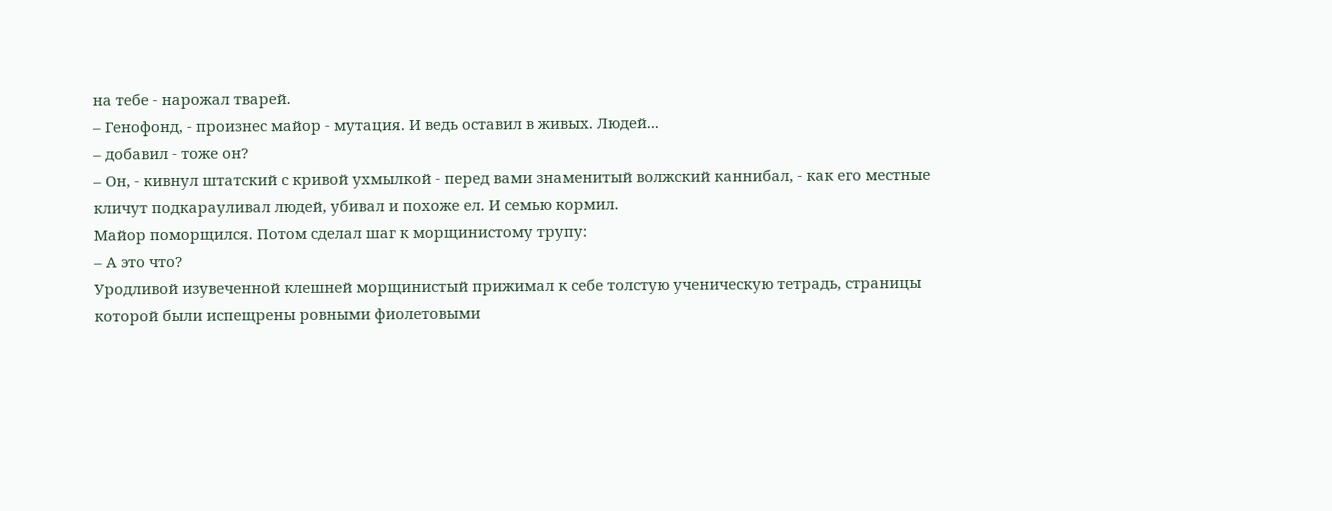на тебе - нарожал тварей.
– Генофонд, - произнес майор - мутация. И ведь оставил в живых. Людей...
– добавил - тоже он?
– Он, - кивнул штатский с кривой ухмылкой - перед вами знаменитый волжский каннибал, - как его местные кличут подкарауливал людей, убивал и похоже ел. И семью кормил.
Майор поморщился. Потом сделал шаг к морщинистому трупу:
– А это что?
Уродливой изувеченной клешней морщинистый прижимал к себе толстую ученическую тетрадь, страницы которой были испещрены ровными фиолетовыми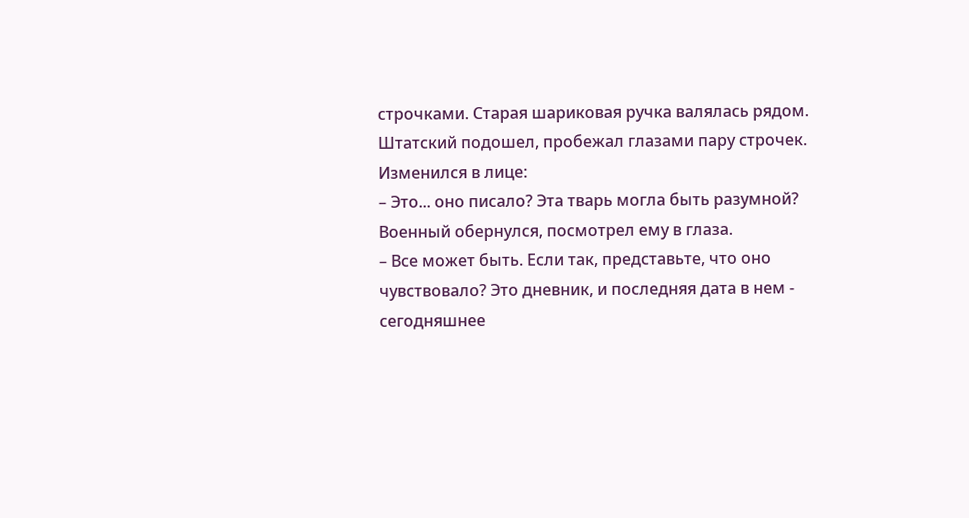строчками. Старая шариковая ручка валялась рядом.
Штатский подошел, пробежал глазами пару строчек. Изменился в лице:
– Это... оно писало? Эта тварь могла быть разумной?
Военный обернулся, посмотрел ему в глаза.
– Все может быть. Если так, представьте, что оно чувствовало? Это дневник, и последняя дата в нем - сегодняшнее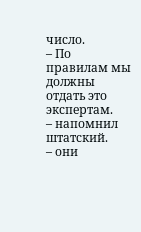число.
– По правилам мы должны отдать это экспертам.
– напомнил штатский.
– они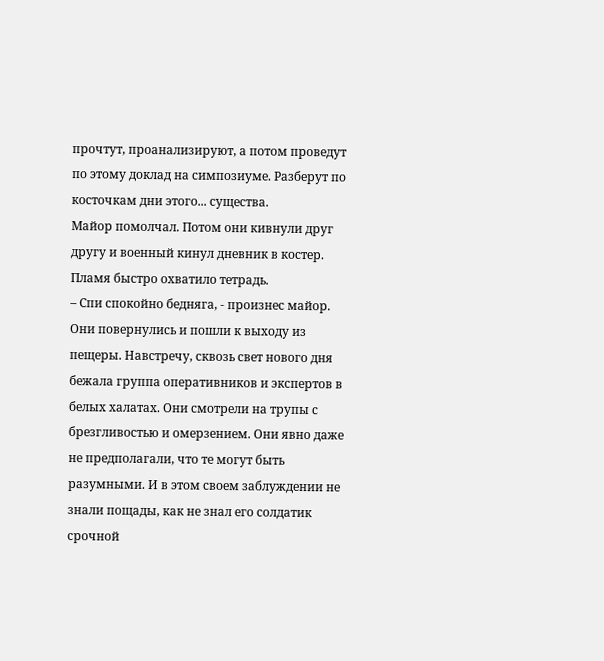прочтут, проанализируют, а потом проведут по этому доклад на симпозиуме. Разберут по косточкам дни этого... существа.
Майор помолчал. Потом они кивнули друг другу и военный кинул дневник в костер. Пламя быстро охватило тетрадь.
– Спи спокойно бедняга, - произнес майор.
Они повернулись и пошли к выходу из пещеры. Навстречу, сквозь свет нового дня бежала группа оперативников и экспертов в белых халатах. Они смотрели на трупы с брезгливостью и омерзением. Они явно даже не предполагали, что те могут быть разумными. И в этом своем заблуждении не знали пощады, как не знал его солдатик срочной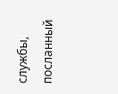службы, посланный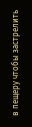в пещеру чтобы застрелить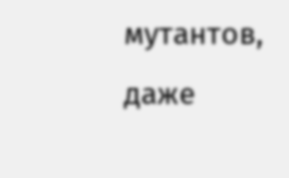мутантов, даже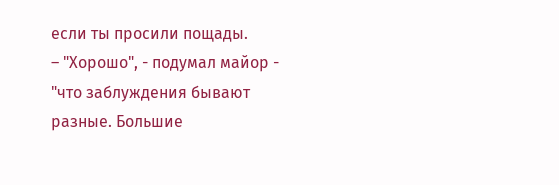если ты просили пощады.
– "Хорошо", - подумал майор - "что заблуждения бывают разные. Большие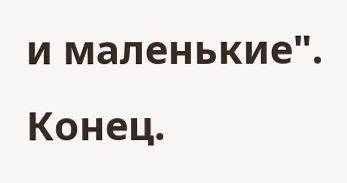и маленькие".
Конец.